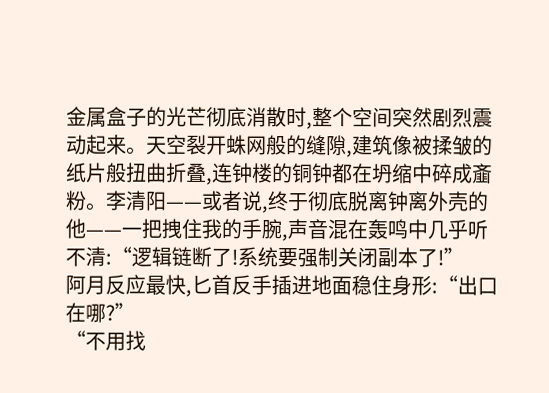金属盒子的光芒彻底消散时,整个空间突然剧烈震动起来。天空裂开蛛网般的缝隙,建筑像被揉皱的纸片般扭曲折叠,连钟楼的铜钟都在坍缩中碎成齑粉。李清阳——或者说,终于彻底脱离钟离外壳的他——一把拽住我的手腕,声音混在轰鸣中几乎听不清:“逻辑链断了!系统要强制关闭副本了!”
阿月反应最快,匕首反手插进地面稳住身形:“出口在哪?”
“不用找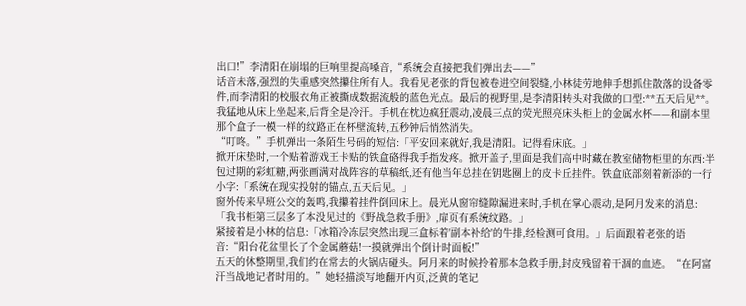出口!”李清阳在崩塌的巨响里提高嗓音,“系统会直接把我们弹出去——”
话音未落,强烈的失重感突然攥住所有人。我看见老张的背包被卷进空间裂缝,小林徒劳地伸手想抓住散落的设备零件,而李清阳的校服衣角正被撕成数据流般的蓝色光点。最后的视野里,是李清阳转头对我做的口型:**五天后见**。
我猛地从床上坐起来,后背全是冷汗。手机在枕边疯狂震动,凌晨三点的荧光照亮床头柜上的金属水杯——和副本里那个盒子一模一样的纹路正在杯壁流转,五秒钟后悄然消失。
“叮咚。”手机弹出一条陌生号码的短信:「平安回来就好,我是清阳。记得看床底。」
掀开床垫时,一个贴着游戏王卡贴的铁盒硌得我手指发疼。掀开盖子,里面是我们高中时藏在教室储物柜里的东西:半包过期的彩虹糖,两张画满对战阵容的草稿纸,还有他当年总挂在钥匙圈上的皮卡丘挂件。铁盒底部刻着新添的一行小字:「系统在现实投射的锚点,五天后见。」
窗外传来早班公交的轰鸣,我攥着挂件倒回床上。晨光从窗帘缝隙漏进来时,手机在掌心震动,是阿月发来的消息:「我书柜第三层多了本没见过的《野战急救手册》,扉页有系统纹路。」
紧接着是小林的信息:「冰箱冷冻层突然出现三盒标着'副本补给'的牛排,经检测可食用。」后面跟着老张的语音:“阳台花盆里长了个金属蘑菇!一摸就弹出个倒计时面板!”
五天的休整期里,我们约在常去的火锅店碰头。阿月来的时候拎着那本急救手册,封皮残留着干涸的血迹。“在阿富汗当战地记者时用的。”她轻描淡写地翻开内页,泛黄的笔记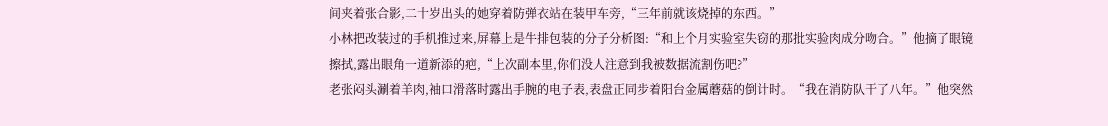间夹着张合影,二十岁出头的她穿着防弹衣站在装甲车旁,“三年前就该烧掉的东西。”
小林把改装过的手机推过来,屏幕上是牛排包装的分子分析图:“和上个月实验室失窃的那批实验肉成分吻合。”他摘了眼镜擦拭,露出眼角一道新添的疤,“上次副本里,你们没人注意到我被数据流割伤吧?”
老张闷头涮着羊肉,袖口滑落时露出手腕的电子表,表盘正同步着阳台金属蘑菇的倒计时。“我在消防队干了八年。”他突然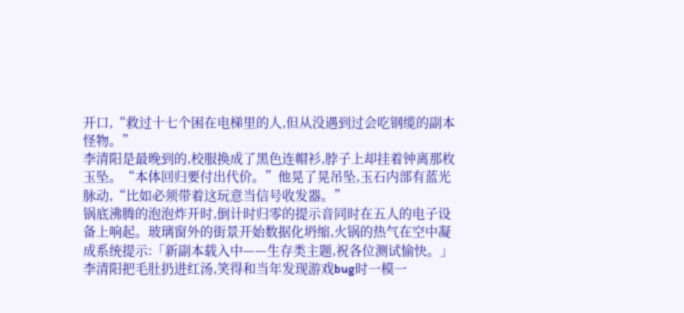开口,“救过十七个困在电梯里的人,但从没遇到过会吃钢缆的副本怪物。”
李清阳是最晚到的,校服换成了黑色连帽衫,脖子上却挂着钟离那枚玉坠。“本体回归要付出代价。”他晃了晃吊坠,玉石内部有蓝光脉动,“比如必须带着这玩意当信号收发器。”
锅底沸腾的泡泡炸开时,倒计时归零的提示音同时在五人的电子设备上响起。玻璃窗外的街景开始数据化坍缩,火锅的热气在空中凝成系统提示:「新副本载入中——生存类主题,祝各位测试愉快。」
李清阳把毛肚扔进红汤,笑得和当年发现游戏bug时一模一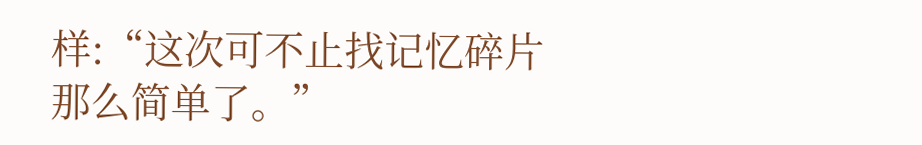样:“这次可不止找记忆碎片那么简单了。”